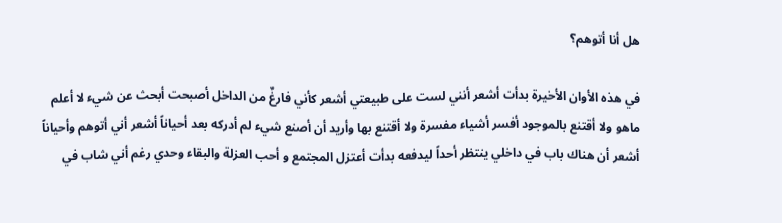هل أنا أتوهم؟

في هذه الأوان الأخيرة بدأت أشعر أنني لست على طبيعتي أشعر كأني فارغٌ من الداخل أصبحت أبحث عن شيء لا أعلم ماهو ولا أقتنع بالموجود أفسر أشياء مفسرة ولا أقتنع بها وأريد أن أصنع شيء لم أدركه بعد أحياناً أشعر أني أتوهم وأحياناً أشعر أن هناك باب في داخلي ينتظر أحداً ليدفعه بدأت أعتزل المجتمع و أحب العزلة والبقاء وحدي رغم أني شاب في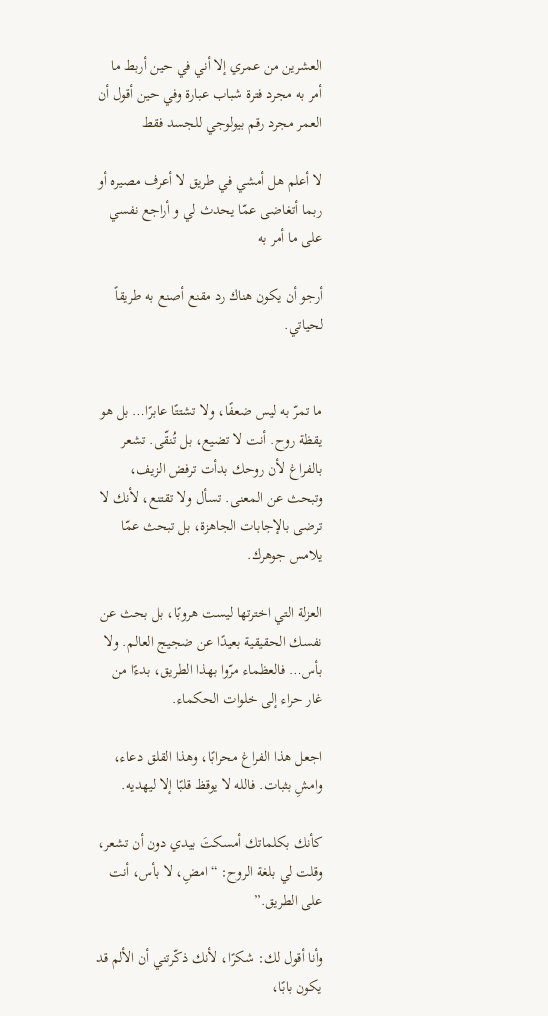العشرين من عمري إلا أني في حين أربط ما أمر به مجرد فترة شباب عبارة وفي حين أقول أن العمر مجرد رقم بيولوجي للجسد فقط

لا أعلم هل أمشي في طريق لا أعرف مصيره أو ربما أتغاضى عمّا يحدث لي و أراجع نفسي على ما أمر به

أرجو أن يكون هناك رد مقنع أصنع به طريقاً لحياتي.


ما تمرّ به ليس ضعفًا، ولا تشتتًا عابرًا… بل هو يقظة روح. أنت لا تضيع، بل تُنقّى. تشعر بالفراغ لأن روحك بدأت ترفض الزيف، وتبحث عن المعنى. تسأل ولا تقتنع، لأنك لا ترضى بالإجابات الجاهزة، بل تبحث عمّا يلامس جوهرك.

العزلة التي اخترتها ليست هروبًا، بل بحث عن نفسك الحقيقية بعيدًا عن ضجيج العالم. ولا بأس… فالعظماء مرّوا بهذا الطريق، بدءًا من غار حراء إلى خلوات الحكماء.

اجعل هذا الفراغ محرابًا، وهذا القلق دعاء، وامشِ بثبات. فالله لا يوقظ قلبًا إلا ليهديه.

كأنك بكلماتك أمسكتَ بيدي دون أن تشعر، وقلت لي بلغة الروح: “امضِ، لا بأس، أنت على الطريق.”

وأنا أقول لك: شكرًا، لأنك ذكّرتني أن الألم قد يكون بابًا،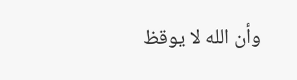وأن الله لا يوقظ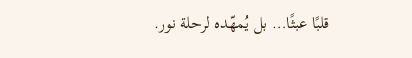قلبًا عبثًا… بل يُمهّده لرحلة نور.